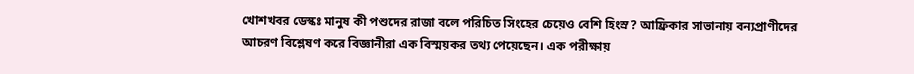খোশখবর ডেস্কঃ মানুষ কী পশুদের রাজা বলে পরিচিত সিংহের চেয়েও বেশি হিংস্র? আফ্রিকার সাভানায় বন্যপ্রাণীদের আচরণ বিশ্লেষণ করে বিজ্ঞানীরা এক বিস্ময়কর তথ্য পেয়েছেন। এক পরীক্ষায়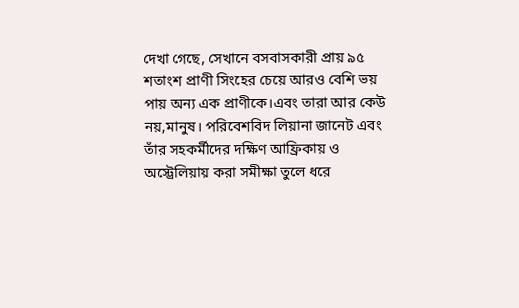দেখা গেছে, সেখানে বসবাসকারী প্রায় ৯৫ শতাংশ প্রাণী সিংহের চেয়ে আরও বেশি ভয় পায় অন্য এক প্রাণীকে।এবং তারা আর কেউ নয়,মানুষ। পরিবেশবিদ লিয়ানা জানেট এবং তাঁর সহকর্মীদের দক্ষিণ আফ্রিকায় ও অস্ট্রেলিয়ায় করা সমীক্ষা তুলে ধরে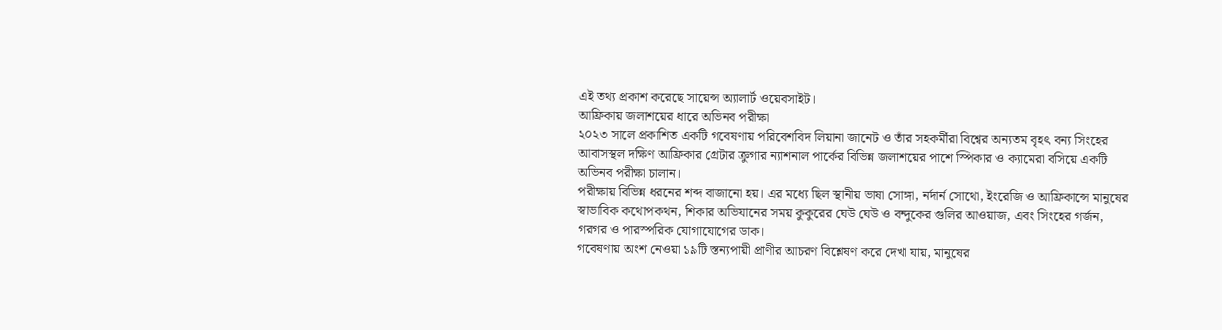এই তথ্য প্রকাশ করেছে সায়েন্স অ্যালার্ট ওয়েবসাইট।
আফ্রিকায় জলাশয়ের ধারে অভিনব পরীক্ষা
২০২৩ সালে প্রকাশিত একটি গবেষণায় পরিবেশবিদ লিয়ানা জানেট ও তাঁর সহকর্মীরা বিশ্বের অন্যতম বৃহৎ বন্য সিংহের আবাসস্থল দক্ষিণ আফ্রিকার গ্রেটার ক্রুগার ন্যাশনাল পার্কের বিভিন্ন জলাশয়ের পাশে স্পিকার ও ক্যামেরা বসিয়ে একটি অভিনব পরীক্ষা চালান।
পরীক্ষায় বিভিন্ন ধরনের শব্দ বাজানো হয়। এর মধ্যে ছিল স্থানীয় ভাষা সোঙ্গা, নর্দার্ন সোথো, ইংরেজি ও আফ্রিকান্সে মানুষের স্বাভাবিক কথোপকথন, শিকার অভিযানের সময় কুকুরের ঘেউ ঘেউ ও বন্দুকের গুলির আওয়াজ, এবং সিংহের গর্জন, গরগর ও পারস্পরিক যোগাযোগের ডাক।
গবেষণায় অংশ নেওয়া ১৯টি স্তন্যপায়ী প্রাণীর আচরণ বিশ্লেষণ করে দেখা যায়, মানুষের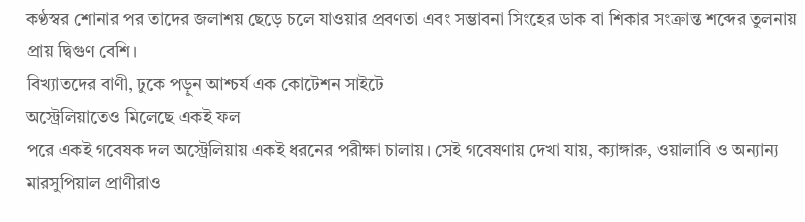কণ্ঠস্বর শোনার পর তাদের জলাশয় ছেড়ে চলে যাওয়ার প্রবণতা এবং সম্ভাবনা সিংহের ডাক বা শিকার সংক্রান্ত শব্দের তুলনায় প্রায় দ্বিগুণ বেশি।
বিখ্যাতদের বাণী, ঢুকে পড়ুন আশ্চর্য এক কোটেশন সাইটে
অস্ট্রেলিয়াতেও মিলেছে একই ফল
পরে একই গবেষক দল অস্ট্রেলিয়ায় একই ধরনের পরীক্ষা চালায়। সেই গবেষণায় দেখা যায়, ক্যাঙ্গারু, ওয়ালাবি ও অন্যান্য মারসুপিয়াল প্রাণীরাও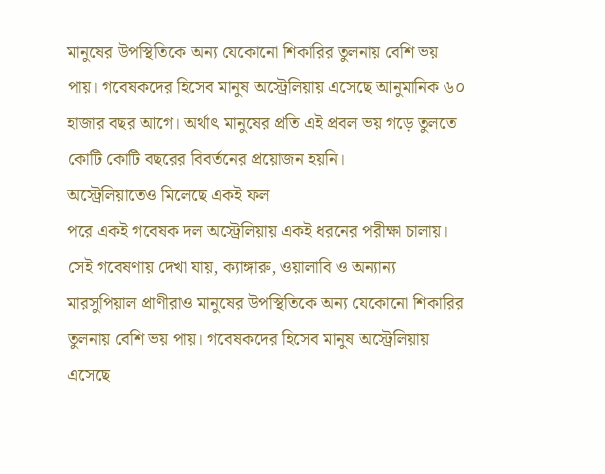মানুষের উপস্থিতিকে অন্য যেকোনো শিকারির তুলনায় বেশি ভয় পায়। গবেষকদের হিসেব মানুষ অস্ট্রেলিয়ায় এসেছে আনুমানিক ৬০ হাজার বছর আগে। অর্থাৎ মানুষের প্রতি এই প্রবল ভয় গড়ে তুলতে কোটি কোটি বছরের বিবর্তনের প্রয়োজন হয়নি।
অস্ট্রেলিয়াতেও মিলেছে একই ফল
পরে একই গবেষক দল অস্ট্রেলিয়ায় একই ধরনের পরীক্ষা চালায়। সেই গবেষণায় দেখা যায়, ক্যাঙ্গারু, ওয়ালাবি ও অন্যান্য মারসুপিয়াল প্রাণীরাও মানুষের উপস্থিতিকে অন্য যেকোনো শিকারির তুলনায় বেশি ভয় পায়। গবেষকদের হিসেব মানুষ অস্ট্রেলিয়ায় এসেছে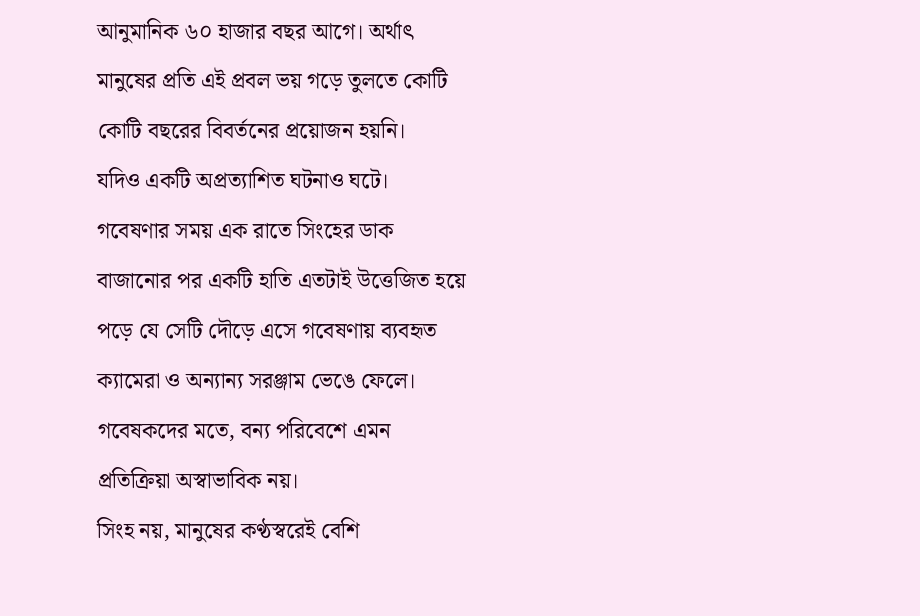আনুমানিক ৬০ হাজার বছর আগে। অর্থাৎ মানুষের প্রতি এই প্রবল ভয় গড়ে তুলতে কোটি কোটি বছরের বিবর্তনের প্রয়োজন হয়নি।
যদিও একটি অপ্রত্যাশিত ঘটনাও ঘটে। গবেষণার সময় এক রাতে সিংহের ডাক বাজানোর পর একটি হাতি এতটাই উত্তেজিত হয়ে পড়ে যে সেটি দৌড়ে এসে গবেষণায় ব্যবহৃত ক্যামেরা ও অন্যান্য সরঞ্জাম ভেঙে ফেলে। গবেষকদের মতে, বন্য পরিবেশে এমন প্রতিক্রিয়া অস্বাভাবিক নয়।
সিংহ নয়, মানুষের কণ্ঠস্বরেই বেশি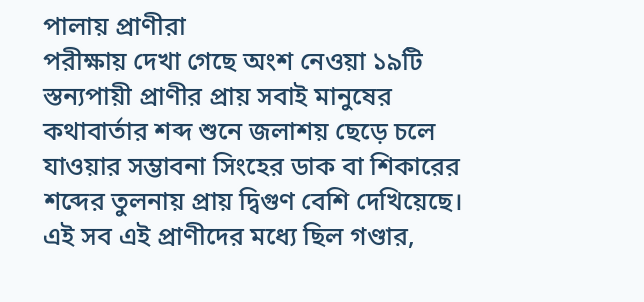পালায় প্রাণীরা
পরীক্ষায় দেখা গেছে অংশ নেওয়া ১৯টি স্তন্যপায়ী প্রাণীর প্রায় সবাই মানুষের কথাবার্তার শব্দ শুনে জলাশয় ছেড়ে চলে যাওয়ার সম্ভাবনা সিংহের ডাক বা শিকারের শব্দের তুলনায় প্রায় দ্বিগুণ বেশি দেখিয়েছে। এই সব এই প্রাণীদের মধ্যে ছিল গণ্ডার,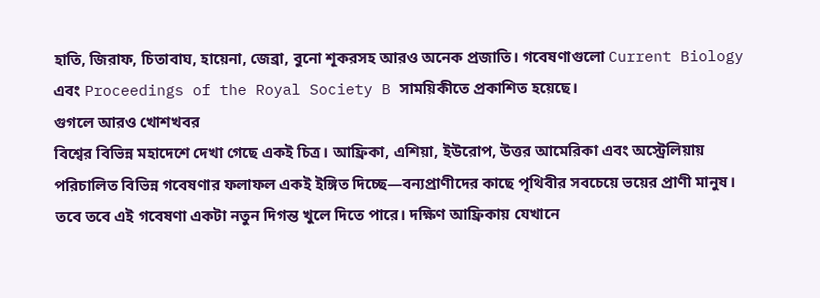হাতি, জিরাফ, চিতাবাঘ, হায়েনা, জেব্রা, বুনো শূকরসহ আরও অনেক প্রজাতি। গবেষণাগুলো Current Biology এবং Proceedings of the Royal Society B সাময়িকীতে প্রকাশিত হয়েছে।
গুগলে আরও খোশখবর
বিশ্বের বিভিন্ন মহাদেশে দেখা গেছে একই চিত্র। আফ্রিকা, এশিয়া, ইউরোপ, উত্তর আমেরিকা এবং অস্ট্রেলিয়ায় পরিচালিত বিভিন্ন গবেষণার ফলাফল একই ইঙ্গিত দিচ্ছে—বন্যপ্রাণীদের কাছে পৃথিবীর সবচেয়ে ভয়ের প্রাণী মানুষ। তবে তবে এই গবেষণা একটা নতুন দিগন্ত খুলে দিতে পারে। দক্ষিণ আফ্রিকায় যেখানে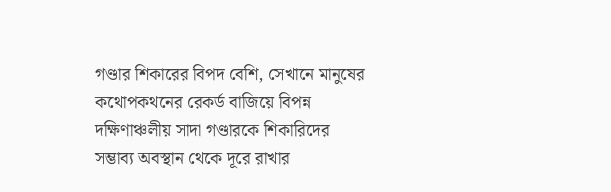গণ্ডার শিকারের বিপদ বেশি, সেখানে মানুষের কথোপকথনের রেকর্ড বাজিয়ে বিপন্ন দক্ষিণাঞ্চলীয় সাদা গণ্ডারকে শিকারিদের সম্ভাব্য অবস্থান থেকে দূরে রাখার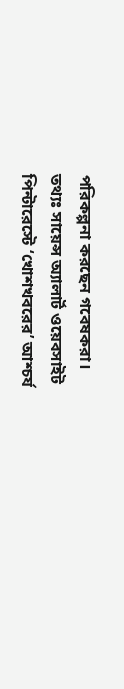পরিকল্পনা করছেন গবেষকরা।
তথ্যঃ সায়েন্স অ্যালার্ট ওয়েবসাইট
পিন্টারেস্টে ‘খোশখবরের’ আশ্চর্য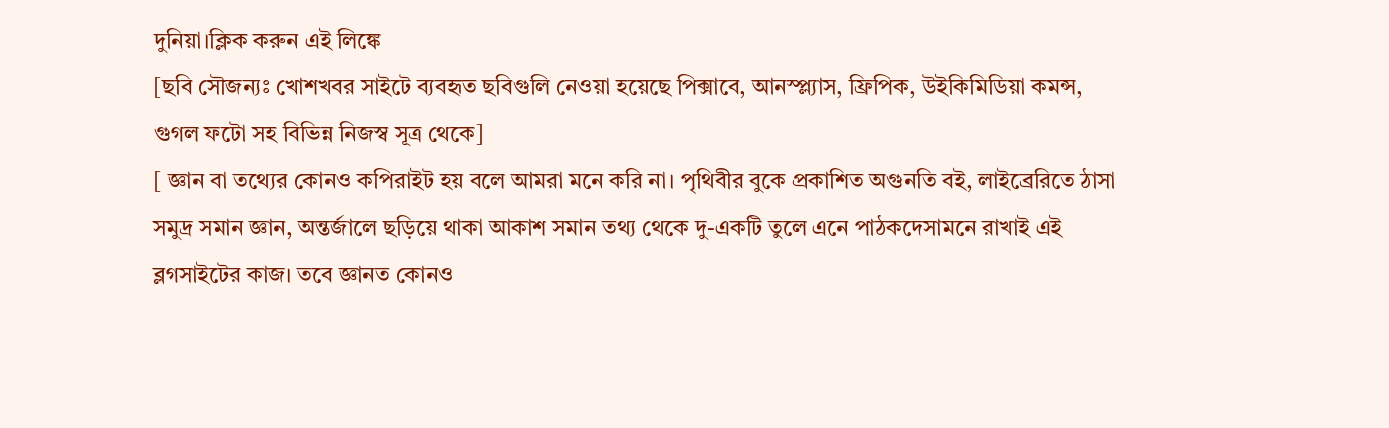দুনিয়া।ক্লিক করুন এই লিঙ্কে
[ছবি সৌজন্যঃ খোশখবর সাইটে ব্যবহৃত ছবিগুলি নেওয়া হয়েছে পিক্সাবে, আনস্প্ল্যাস, ফ্রিপিক, উইকিমিডিয়া কমন্স, গুগল ফটো সহ বিভিন্ন নিজস্ব সূত্র থেকে]
[ জ্ঞান বা তথ্যের কোনও কপিরাইট হয় বলে আমরা মনে করি না। পৃথিবীর বুকে প্রকাশিত অগুনতি বই, লাইব্রেরিতে ঠাসা সমুদ্র সমান জ্ঞান, অন্তর্জালে ছড়িয়ে থাকা আকাশ সমান তথ্য থেকে দু-একটি তুলে এনে পাঠকদেসামনে রাখাই এই ব্লগসাইটের কাজ। তবে জ্ঞানত কোনও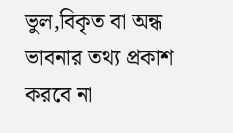ভুল,বিকৃত বা অন্ধ ভাবনার তথ্য প্রকাশ করবে না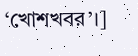‘খোশখবর’।]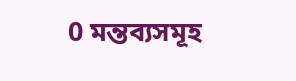0 মন্তব্যসমূহ